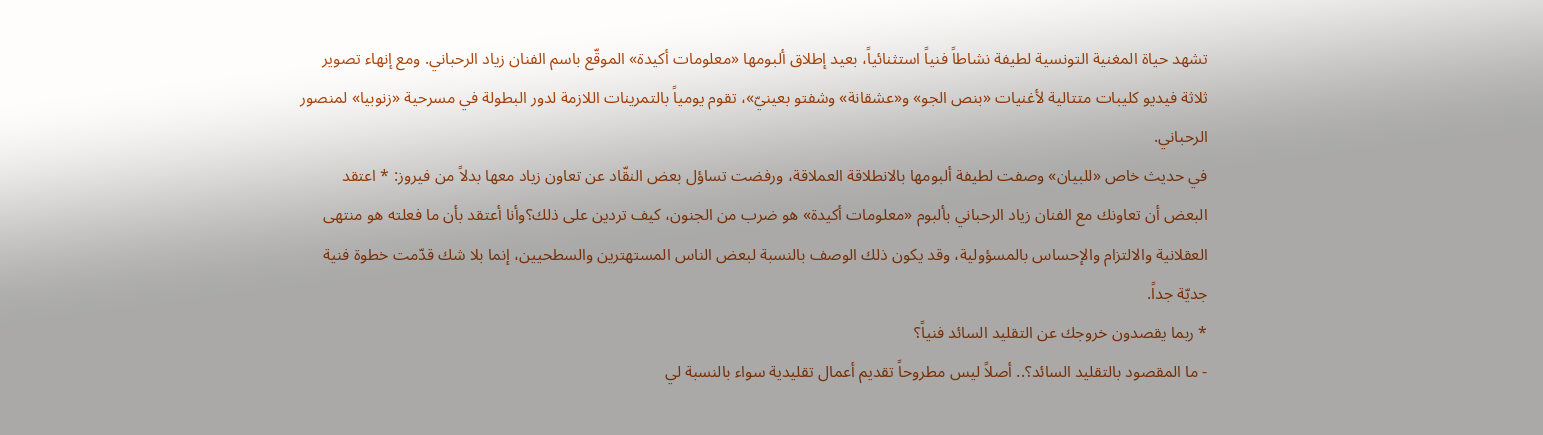تشهد حياة المغنية التونسية لطيفة نشاطاً فنياً استثنائياً، بعيد إطلاق ألبومها «معلومات أكيدة» الموقّع باسم الفنان زياد الرحباني. ومع إنهاء تصوير ثلاثة فيديو كليبات متتالية لأغنيات «بنص الجو» و«عشقانة» وشفتو بعينيّ»، تقوم يومياً بالتمرينات اللازمة لدور البطولة في مسرحية «زنوبيا» لمنصور الرحباني.
في حديث خاص «للبيان» وصفت لطيفة ألبومها بالانطلاقة العملاقة، ورفضت تساؤل بعض النقّاد عن تعاون زياد معها بدلاً من فيروز: * اعتقد البعض أن تعاونك مع الفنان زياد الرحباني بألبوم «معلومات أكيدة» هو ضرب من الجنون، كيف تردين على ذلك؟وأنا أعتقد بأن ما فعلته هو منتهى العقلانية والالتزام والإحساس بالمسؤولية، وقد يكون ذلك الوصف بالنسبة لبعض الناس المستهترين والسطحيين، إنما بلا شك قدّمت خطوة فنية جديّة جداً.
* ربما يقصدون خروجك عن التقليد السائد فنياً؟
- ما المقصود بالتقليد السائد؟.. أصلاً ليس مطروحاً تقديم أعمال تقليدية سواء بالنسبة لي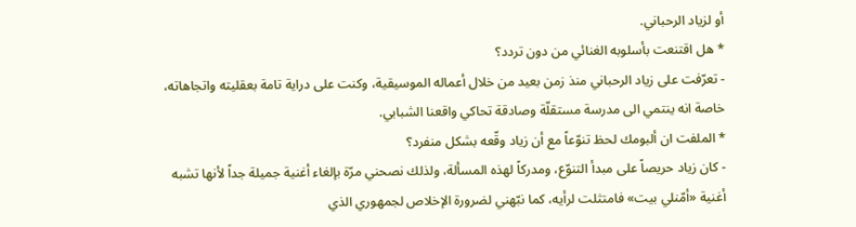أو لزياد الرحباني.
* هل اقتنعت بأسلوبه الغنائي من دون تردد؟
- تعرّفت على زياد الرحباني منذ زمن بعيد من خلال أعماله الموسيقية، وكنت على دراية تامة بعقليته واتجاهاته، خاصة انه ينتمي الى مدرسة مستقلّة وصادقة تحاكي واقعنا الشبابي.
* الملفت ان ألبومك لحظ تنوّعاً مع أن زياد وقّعه بشكل منفرد؟
- كان زياد حريصاً على مبدأ التنوّع، ومدركاً لهذه المسألة، ولذلك نصحني مرّة بإلغاء أغنية جميلة جداً لأنها تشبه أغنية «أمّنلي بيت» فامتثلت لرأيه، كما نبّهني لضرورة الإخلاص لجمهوري الذي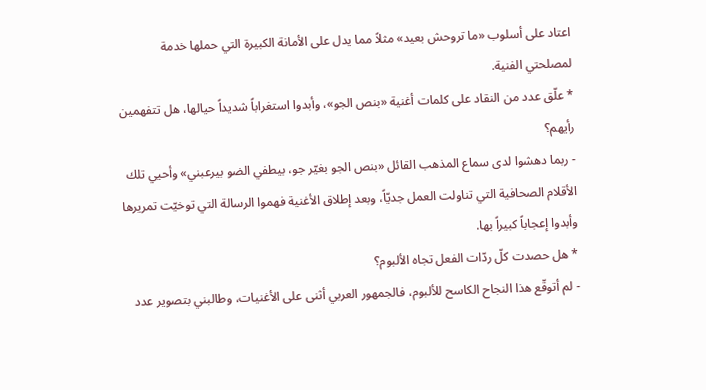اعتاد على أسلوب «ما تروحش بعيد» مثلاً مما يدل على الأمانة الكبيرة التي حملها خدمة لمصلحتي الفنية.
* علّق عدد من النقاد على كلمات أغنية «بنص الجو»، وأبدوا استغراباً شديداً حيالها، هل تتفهمين رأيهم؟
- ربما دهشوا لدى سماع المذهب القائل «بنص الجو بغيّر جو، بيطفي الضو بيرعبني» وأحيي تلك الأقلام الصحافية التي تناولت العمل جديّاً، وبعد إطلاق الأغنية فهموا الرسالة التي توخيّت تمريرها وأبدوا إعجاباً كبيراً بها.
* هل حصدت كلّ ردّات الفعل تجاه الألبوم؟
- لم أتوقّع هذا النجاح الكاسح للألبوم، فالجمهور العربي أثنى على الأغنيات، وطالبني بتصوير عدد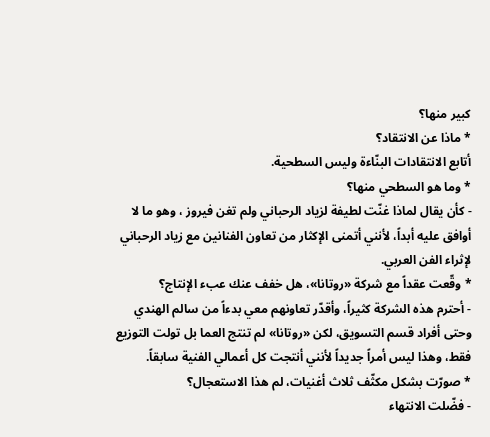كبير منها؟
* ماذا عن الانتقاد؟
أتابع الانتقادات البنّاءة وليس السطحية.
* وما هو السطحي منها؟
- كأن يقال لماذا غنّت لطيفة لزياد الرحباني ولم تغن فيروز ، وهو ما لا أوافق عليه أبداً، لأنني أتمنى الإكثار من تعاون الفنانين مع زياد الرحباني لإثراء الفن العربي.
* وقّعت عقداً مع شركة «روتانا»، هل خفف عنك عبء الإنتاج؟
- أحترم هذه الشركة كثيراً، وأقدّر تعاونهم معي بدءاً من سالم الهندي وحتى أفراد قسم التسويق، لكن «روتانا» لم تنتج العما بل تولت التوزيع فقط، وهذا ليس أمراً جديداً لأنني أنتجت كل أعمالي الفنية سابقاً.
* صورّت بشكل مكثّف ثلاث أغنيات، لم هذا الاستعجال؟
- فضّلت الانتهاء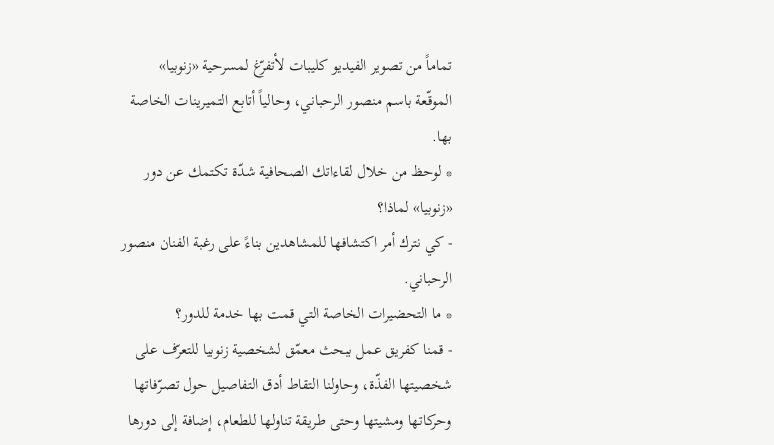تماماً من تصوير الفيديو كليبات لأتفرّغ لمسرحية «زنوبيا» الموقّعة باسم منصور الرحباني، وحالياً أتابع التميرينات الخاصة بها.
* لوحظ من خلال لقاءاتك الصحافية شدّة تكتمك عن دور «زنوبيا» لماذا؟
- كي نترك أمر اكتشافها للمشاهدين بناءً على رغبة الفنان منصور الرحباني.
* ما التحضيرات الخاصة التي قمت بها خدمة للدور؟
- قمنا كفريق عمل ببحث معمّق لشخصية زنوبيا للتعرّف على شخصيتها الفذّة، وحاولنا التقاط أدق التفاصيل حول تصرّفاتها وحركاتها ومشيتها وحتى طريقة تناولها للطعام، إضافة إلى دورها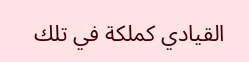القيادي كملكة في تلك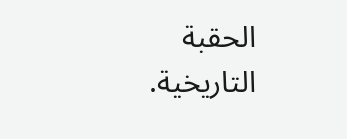الحقبة التاريخية.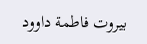بيروت فاطمة داوود